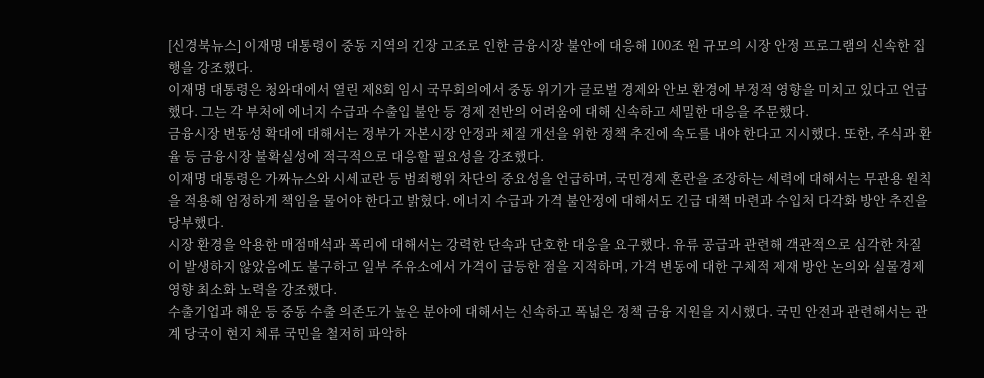[신경북뉴스] 이재명 대통령이 중동 지역의 긴장 고조로 인한 금융시장 불안에 대응해 100조 원 규모의 시장 안정 프로그램의 신속한 집행을 강조했다.
이재명 대통령은 청와대에서 열린 제8회 임시 국무회의에서 중동 위기가 글로벌 경제와 안보 환경에 부정적 영향을 미치고 있다고 언급했다. 그는 각 부처에 에너지 수급과 수출입 불안 등 경제 전반의 어려움에 대해 신속하고 세밀한 대응을 주문했다.
금융시장 변동성 확대에 대해서는 정부가 자본시장 안정과 체질 개선을 위한 정책 추진에 속도를 내야 한다고 지시했다. 또한, 주식과 환율 등 금융시장 불확실성에 적극적으로 대응할 필요성을 강조했다.
이재명 대통령은 가짜뉴스와 시세교란 등 범죄행위 차단의 중요성을 언급하며, 국민경제 혼란을 조장하는 세력에 대해서는 무관용 원칙을 적용해 엄정하게 책임을 물어야 한다고 밝혔다. 에너지 수급과 가격 불안정에 대해서도 긴급 대책 마련과 수입처 다각화 방안 추진을 당부했다.
시장 환경을 악용한 매점매석과 폭리에 대해서는 강력한 단속과 단호한 대응을 요구했다. 유류 공급과 관련해 객관적으로 심각한 차질이 발생하지 않았음에도 불구하고 일부 주유소에서 가격이 급등한 점을 지적하며, 가격 변동에 대한 구체적 제재 방안 논의와 실물경제 영향 최소화 노력을 강조했다.
수출기업과 해운 등 중동 수출 의존도가 높은 분야에 대해서는 신속하고 폭넓은 정책 금융 지원을 지시했다. 국민 안전과 관련해서는 관계 당국이 현지 체류 국민을 철저히 파악하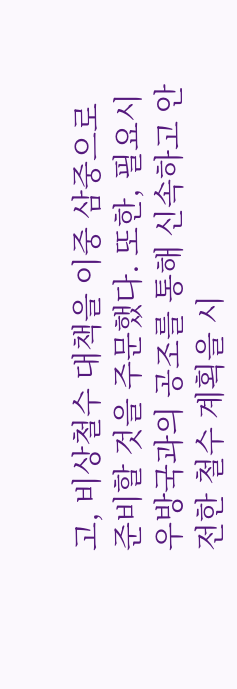고, 비상철수 대책을 이중 삼중으로 준비할 것을 주문했다. 또한, 필요시 우방국과의 공조를 통해 신속하고 안전한 철수 계획을 시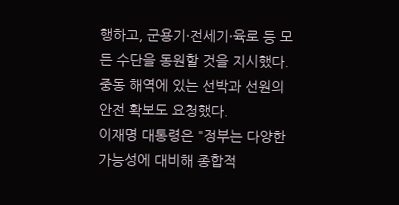행하고, 군용기·전세기·육로 등 모든 수단을 동원할 것을 지시했다. 중동 해역에 있는 선박과 선원의 안전 확보도 요청했다.
이재명 대통령은 "정부는 다양한 가능성에 대비해 종합적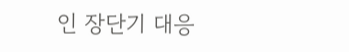인 장단기 대응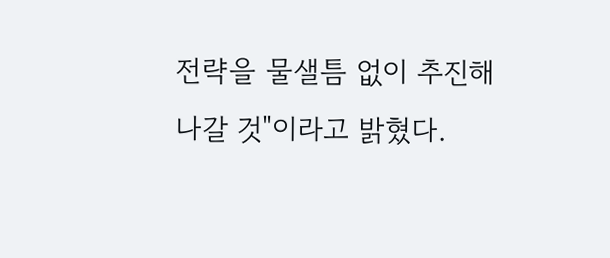전략을 물샐틈 없이 추진해나갈 것"이라고 밝혔다.